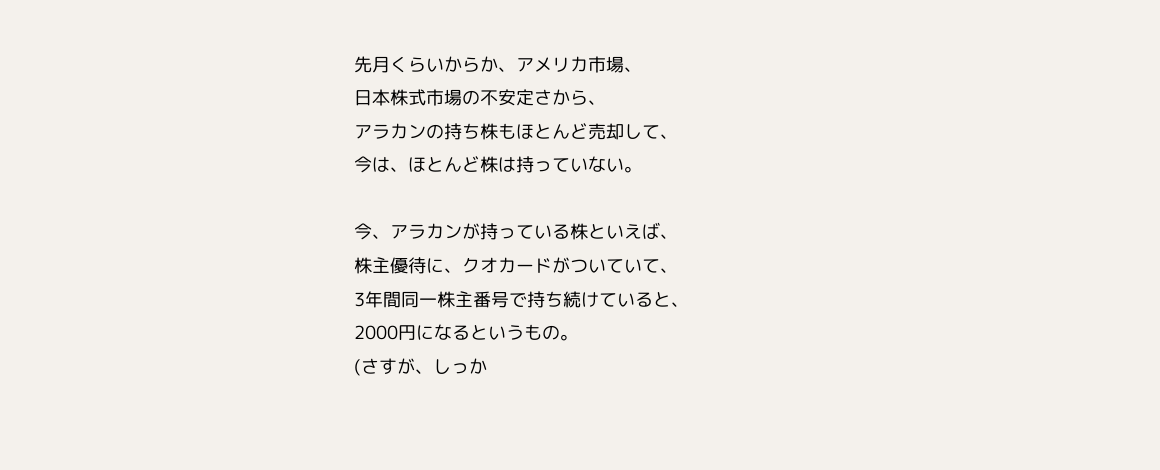先月くらいからか、アメリカ市場、
日本株式市場の不安定さから、
アラカンの持ち株もほとんど売却して、
今は、ほとんど株は持っていない。

今、アラカンが持っている株といえば、
株主優待に、クオカードがついていて、
3年間同一株主番号で持ち続けていると、
2000円になるというもの。
(さすが、しっか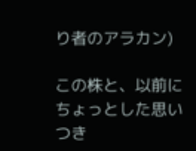り者のアラカン)

この株と、以前にちょっとした思いつき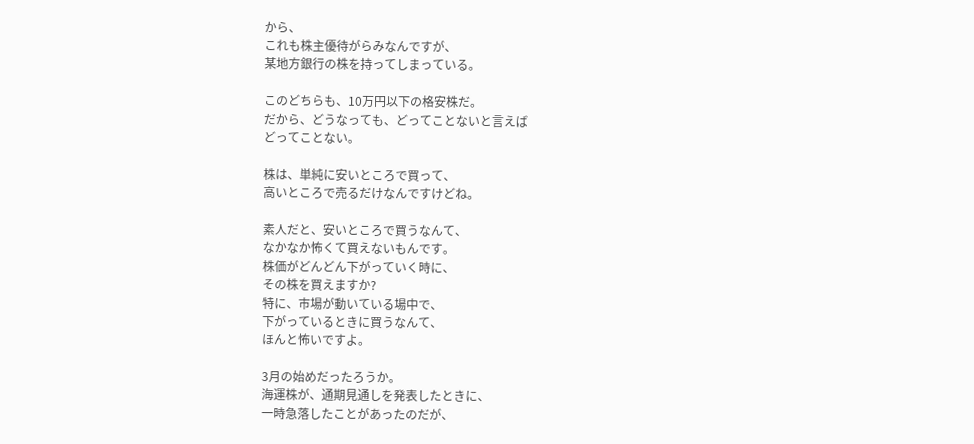から、
これも株主優待がらみなんですが、
某地方銀行の株を持ってしまっている。

このどちらも、10万円以下の格安株だ。
だから、どうなっても、どってことないと言えば
どってことない。

株は、単純に安いところで買って、
高いところで売るだけなんですけどね。

素人だと、安いところで買うなんて、
なかなか怖くて買えないもんです。
株価がどんどん下がっていく時に、
その株を買えますか?
特に、市場が動いている場中で、
下がっているときに買うなんて、
ほんと怖いですよ。

3月の始めだったろうか。
海運株が、通期見通しを発表したときに、
一時急落したことがあったのだが、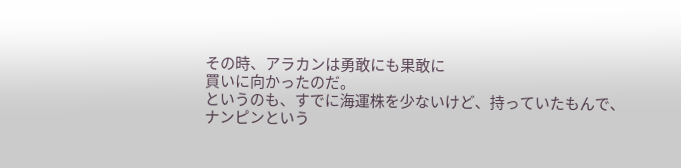その時、アラカンは勇敢にも果敢に
買いに向かったのだ。
というのも、すでに海運株を少ないけど、持っていたもんで、
ナンピンという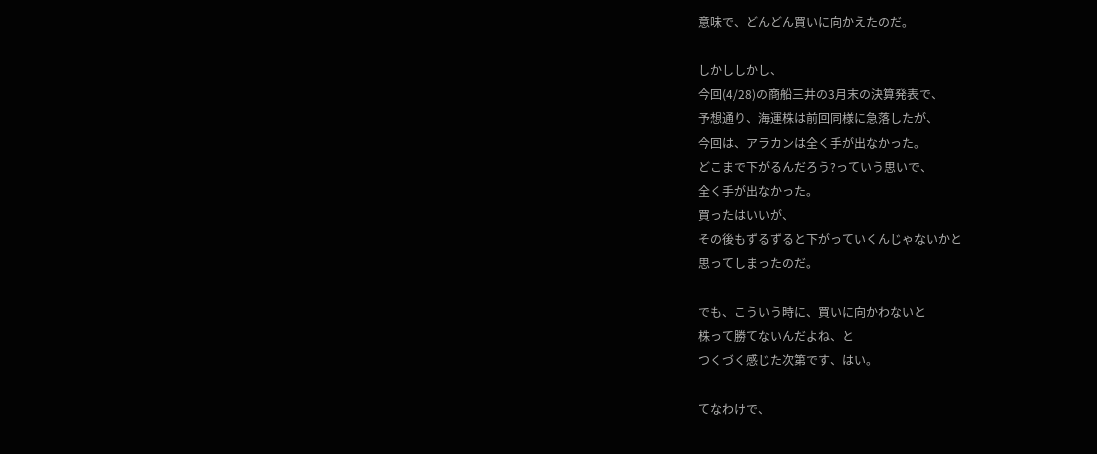意味で、どんどん買いに向かえたのだ。

しかししかし、
今回(4/28)の商船三井の3月末の決算発表で、
予想通り、海運株は前回同様に急落したが、
今回は、アラカンは全く手が出なかった。
どこまで下がるんだろう?っていう思いで、
全く手が出なかった。
買ったはいいが、
その後もずるずると下がっていくんじゃないかと
思ってしまったのだ。

でも、こういう時に、買いに向かわないと
株って勝てないんだよね、と
つくづく感じた次第です、はい。

てなわけで、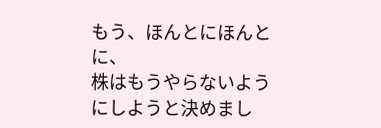もう、ほんとにほんとに、
株はもうやらないようにしようと決めまし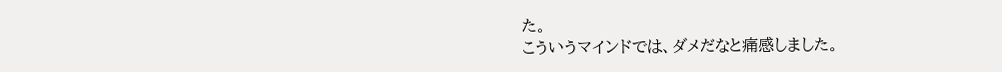た。
こういうマインドでは、ダメだなと痛感しました。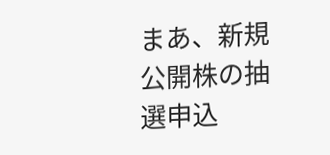まあ、新規公開株の抽選申込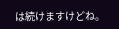は続けますけどね。